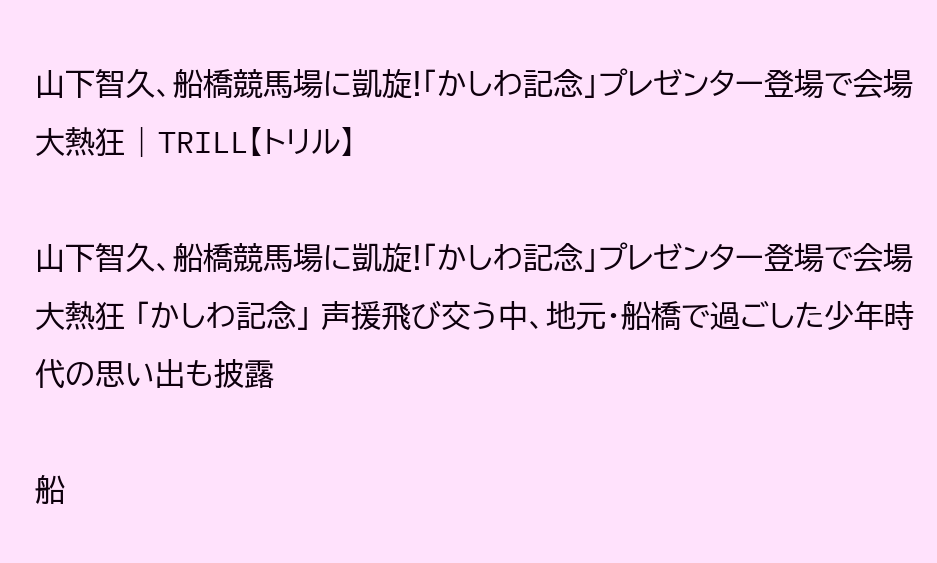山下智久、船橋競馬場に凱旋!「かしわ記念」プレゼンター登場で会場大熱狂 | TRILL【トリル】

山下智久、船橋競馬場に凱旋!「かしわ記念」プレゼンター登場で会場大熱狂 「かしわ記念」 声援飛び交う中、地元・船橋で過ごした少年時代の思い出も披露

船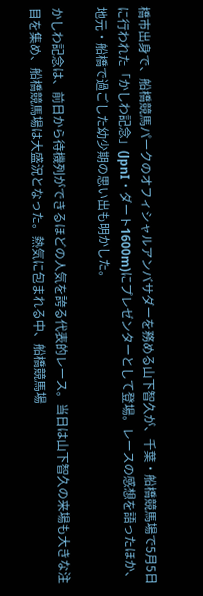橋市出身で、船橋競馬パークのオフィシャルアンバサダーを務める山下智久が、千葉・船橋競馬場で5月5日に行われた「かしわ記念」(JpnI・ダート1600m)にプレゼンターとして登場。レースの感想を語ったほか、地元・船橋で過ごした幼少期の思い出も明かした。

かしわ記念は、前日から待機列ができるほどの人気を誇る代表的レース。当日は山下智久の来場も大きな注目を集め、船橋競馬場は大盛況となった。熱気に包まれる中、船橋競馬場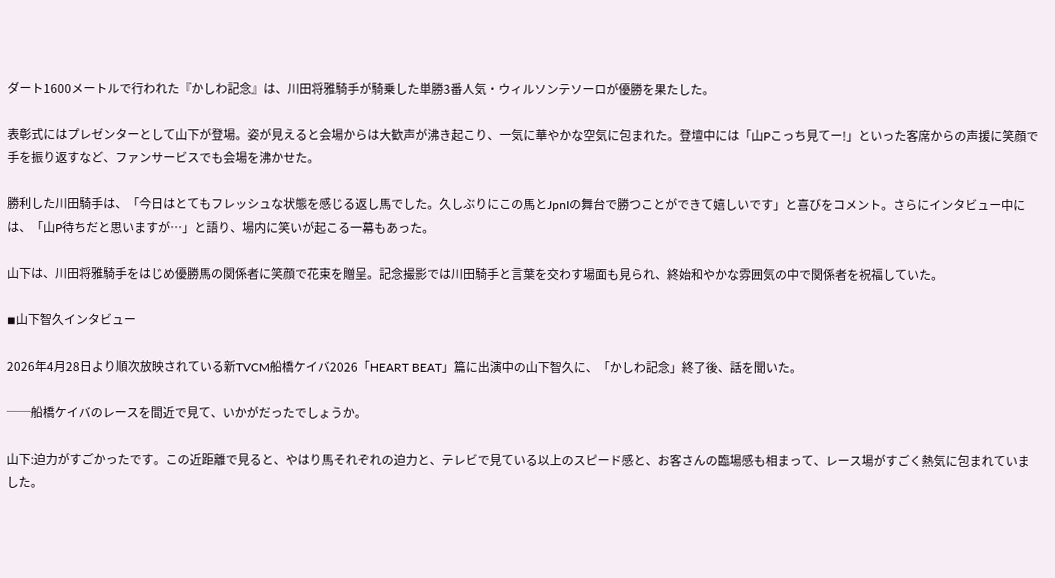ダート1600メートルで行われた『かしわ記念』は、川田将雅騎手が騎乗した単勝3番人気・ウィルソンテソーロが優勝を果たした。

表彰式にはプレゼンターとして山下が登場。姿が見えると会場からは大歓声が沸き起こり、一気に華やかな空気に包まれた。登壇中には「山Pこっち見てー!」といった客席からの声援に笑顔で手を振り返すなど、ファンサービスでも会場を沸かせた。

勝利した川田騎手は、「今日はとてもフレッシュな状態を感じる返し馬でした。久しぶりにこの馬とJpnIの舞台で勝つことができて嬉しいです」と喜びをコメント。さらにインタビュー中には、「山P待ちだと思いますが…」と語り、場内に笑いが起こる一幕もあった。

山下は、川田将雅騎手をはじめ優勝馬の関係者に笑顔で花束を贈呈。記念撮影では川田騎手と言葉を交わす場面も見られ、終始和やかな雰囲気の中で関係者を祝福していた。

◾⼭下智久インタビュー

2026年4⽉28⽇より順次放映されている新TVCM船橋ケイバ2026「HEART BEAT」篇に出演中の⼭下智久に、「かしわ記念」終了後、話を聞いた。

──船橋ケイバのレースを間近で⾒て、いかがだったでしょうか。

山下:迫⼒がすごかったです。この近距離で⾒ると、やはり⾺それぞれの迫⼒と、テレビで⾒ている以上のスピード感と、お客さんの臨場感も相まって、レース場がすごく熱気に包まれていました。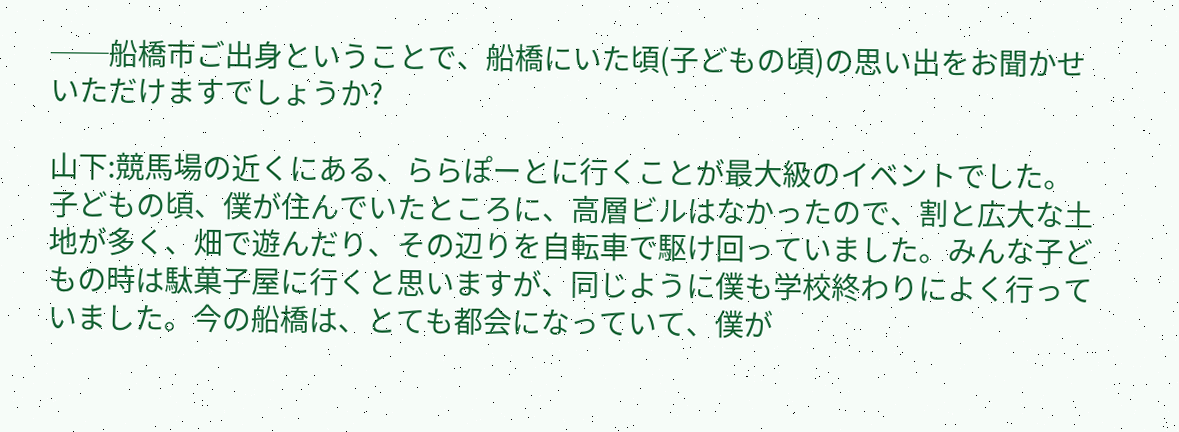──船橋市ご出⾝ということで、船橋にいた頃(⼦どもの頃)の思い出をお聞かせいただけますでしょうか?

山下:競⾺場の近くにある、ららぽーとに⾏くことが最⼤級のイベントでした。⼦どもの頃、僕が住んでいたところに、⾼層ビルはなかったので、割と広⼤な⼟地が多く、畑で遊んだり、その辺りを⾃転⾞で駆け回っていました。みんな⼦どもの時は駄菓⼦屋に⾏くと思いますが、同じように僕も学校終わりによく⾏っていました。今の船橋は、とても都会になっていて、僕が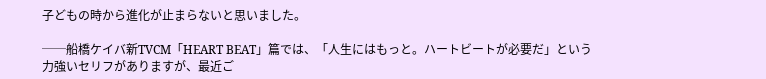⼦どもの時から進化が⽌まらないと思いました。

──船橋ケイバ新TVCM「HEART BEAT」篇では、「⼈⽣にはもっと。ハートビートが必要だ」という⼒強いセリフがありますが、最近ご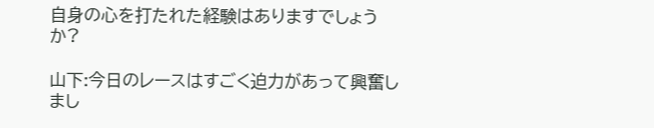⾃⾝の⼼を打たれた経験はありますでしょうか?

山下:今⽇のレースはすごく迫⼒があって興奮しまし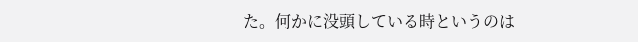た。何かに没頭している時というのは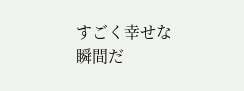すごく幸せな瞬間だ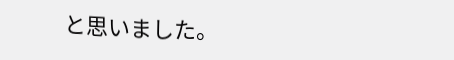と思いました。